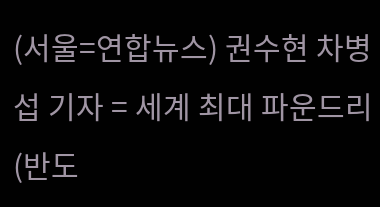(서울=연합뉴스) 권수현 차병섭 기자 = 세계 최대 파운드리(반도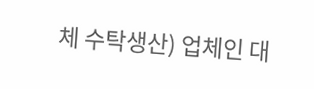체 수탁생산) 업체인 대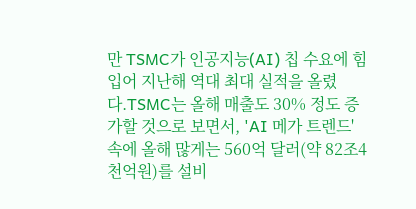만 TSMC가 인공지능(AI) 칩 수요에 힘입어 지난해 역대 최대 실적을 올렸다.TSMC는 올해 매출도 30% 정도 증가할 것으로 보면서, 'AI 메가 트렌드' 속에 올해 많게는 560억 달러(약 82조4천억원)를 설비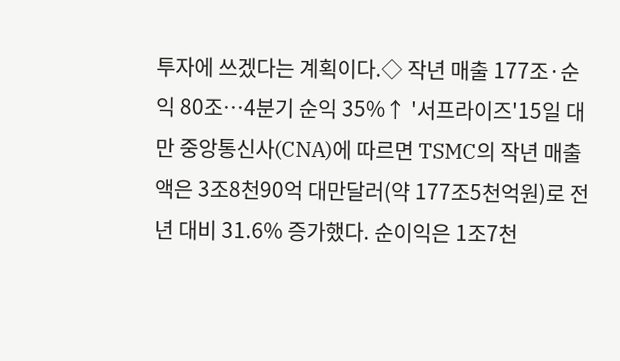투자에 쓰겠다는 계획이다.◇ 작년 매출 177조·순익 80조…4분기 순익 35%↑ '서프라이즈'15일 대만 중앙통신사(CNA)에 따르면 TSMC의 작년 매출액은 3조8천90억 대만달러(약 177조5천억원)로 전년 대비 31.6% 증가했다. 순이익은 1조7천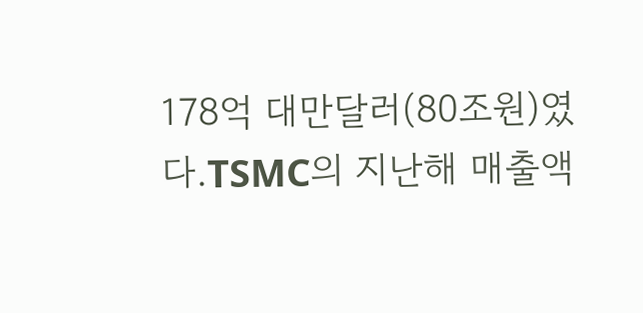178억 대만달러(80조원)였다.TSMC의 지난해 매출액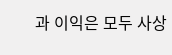과 이익은 모두 사상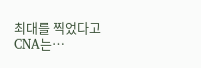최대를 찍었다고 CNA는…